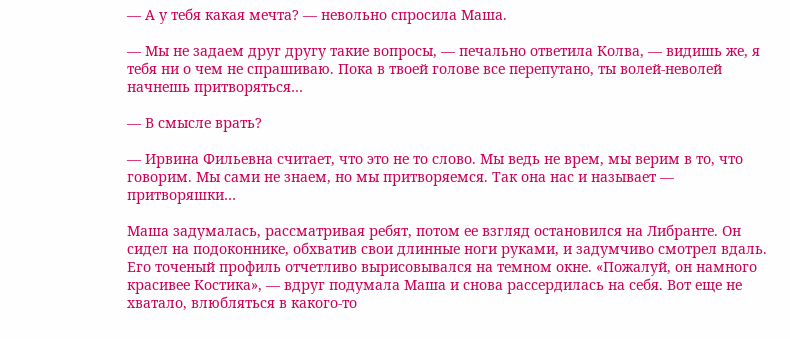— А у тебя какая мечта? — невольно спросила Маша.

— Мы не задаем друг другу такие вопросы, — печально ответила Колва, — видишь же, я тебя ни о чем не спрашиваю. Пока в твоей голове все перепутано, ты волей-неволей начнешь притворяться…

— В смысле врать?

— Ирвина Фильевна считает, что это не то слово. Мы ведь не врем, мы верим в то, что говорим. Мы сами не знаем, но мы притворяемся. Так она нас и называет — притворяшки…

Маша задумалась, рассматривая ребят, потом ее взгляд остановился на Либранте. Он сидел на подоконнике, обхватив свои длинные ноги руками, и задумчиво смотрел вдаль. Его точеный профиль отчетливо вырисовывался на темном окне. «Пожалуй, он намного красивее Костика», — вдруг подумала Маша и снова рассердилась на себя. Вот еще не хватало, влюбляться в какого-то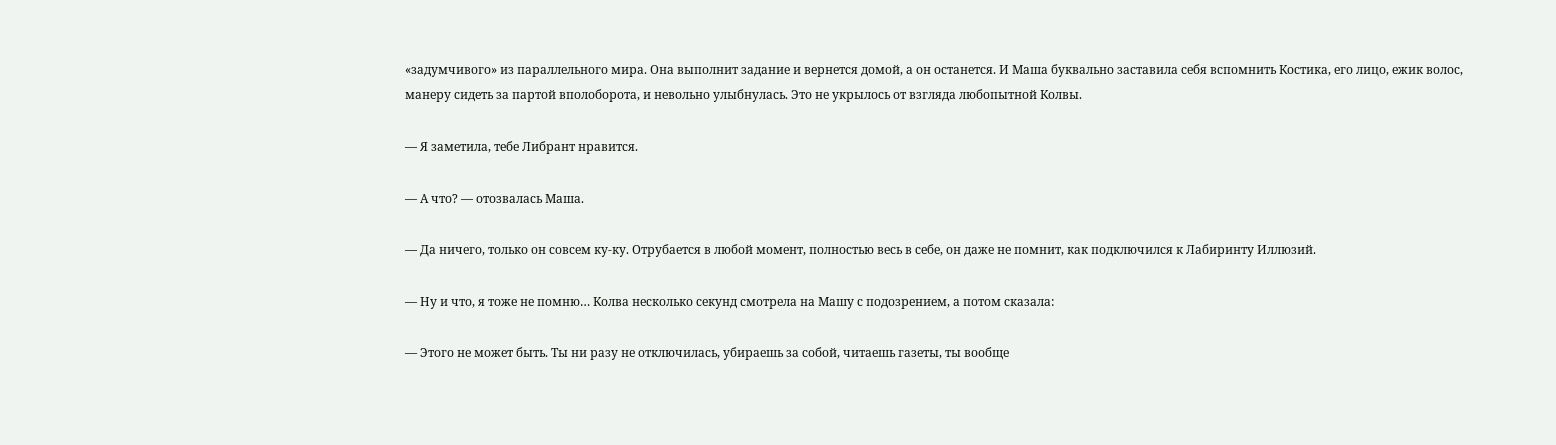«задумчивого» из параллельного мира. Она выполнит задание и вернется домой, а он останется. И Маша буквально заставила себя вспомнить Костика, его лицо, ежик волос, манеру сидеть за партой вполоборота, и невольно улыбнулась. Это не укрылось от взгляда любопытной Колвы.

— Я заметила, тебе Либрант нравится.

— А что? — отозвалась Маша.

— Да ничего, только он совсем ку-ку. Отрубается в любой момент, полностью весь в себе, он даже не помнит, как подключился к Лабиринту Иллюзий.

— Ну и что, я тоже не помню… Колва несколько секунд смотрела на Машу с подозрением, а потом сказала:

— Этого не может быть. Ты ни разу не отключилась, убираешь за собой, читаешь газеты, ты вообще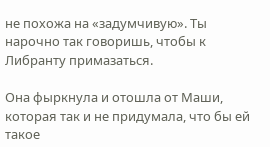не похожа на «задумчивую». Ты нарочно так говоришь, чтобы к Либранту примазаться.

Она фыркнула и отошла от Маши, которая так и не придумала, что бы ей такое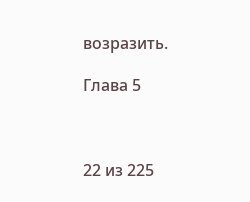возразить.

Глава 5



22 из 225